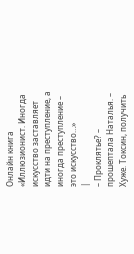Онлайн книга «Иллюзионист. Иногда искусство заставляет идти на преступление, а иногда преступление – это искусство…»
|
– Проклятье? – прошептала Наталья. – Хуже. Токсин, получить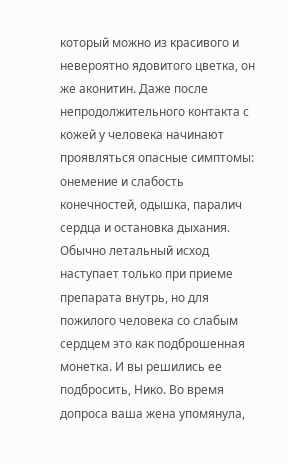который можно из красивого и невероятно ядовитого цветка, он же аконитин. Даже после непродолжительного контакта с кожей у человека начинают проявляться опасные симптомы: онемение и слабость конечностей, одышка, паралич сердца и остановка дыхания. Обычно летальный исход наступает только при приеме препарата внутрь, но для пожилого человека со слабым сердцем это как подброшенная монетка. И вы решились ее подбросить, Нико. Во время допроса ваша жена упомянула,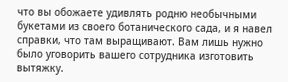что вы обожаете удивлять родню необычными букетами из своего ботанического сада, и я навел справки, что там выращивают. Вам лишь нужно было уговорить вашего сотрудника изготовить вытяжку.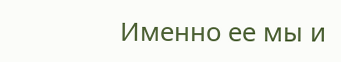Именно ее мы и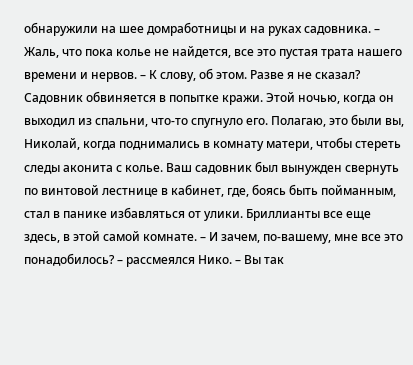обнаружили на шее домработницы и на руках садовника. – Жаль, что пока колье не найдется, все это пустая трата нашего времени и нервов. – К слову, об этом. Разве я не сказал? Садовник обвиняется в попытке кражи. Этой ночью, когда он выходил из спальни, что-то спугнуло его. Полагаю, это были вы, Николай, когда поднимались в комнату матери, чтобы стереть следы аконита с колье. Ваш садовник был вынужден свернуть по винтовой лестнице в кабинет, где, боясь быть пойманным, стал в панике избавляться от улики. Бриллианты все еще здесь, в этой самой комнате. – И зачем, по-вашему, мне все это понадобилось? – рассмеялся Нико. – Вы так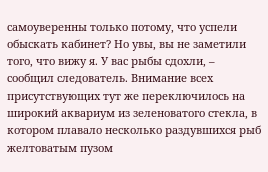самоуверенны только потому, что успели обыскать кабинет? Но увы, вы не заметили того, что вижу я. У вас рыбы сдохли, – сообщил следователь. Внимание всех присутствующих тут же переключилось на широкий аквариум из зеленоватого стекла, в котором плавало несколько раздувшихся рыб желтоватым пузом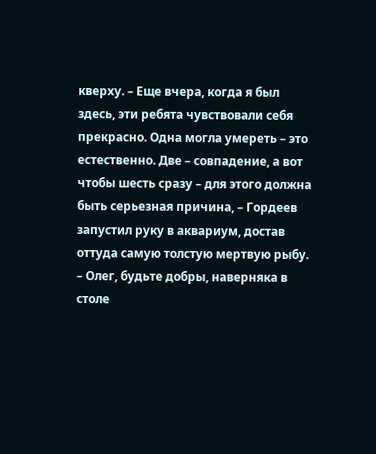кверху. – Еще вчера, когда я был здесь, эти ребята чувствовали себя прекрасно. Одна могла умереть – это естественно. Две – совпадение, а вот чтобы шесть сразу – для этого должна быть серьезная причина, – Гордеев запустил руку в аквариум, достав оттуда самую толстую мертвую рыбу. – Олег, будьте добры, наверняка в столе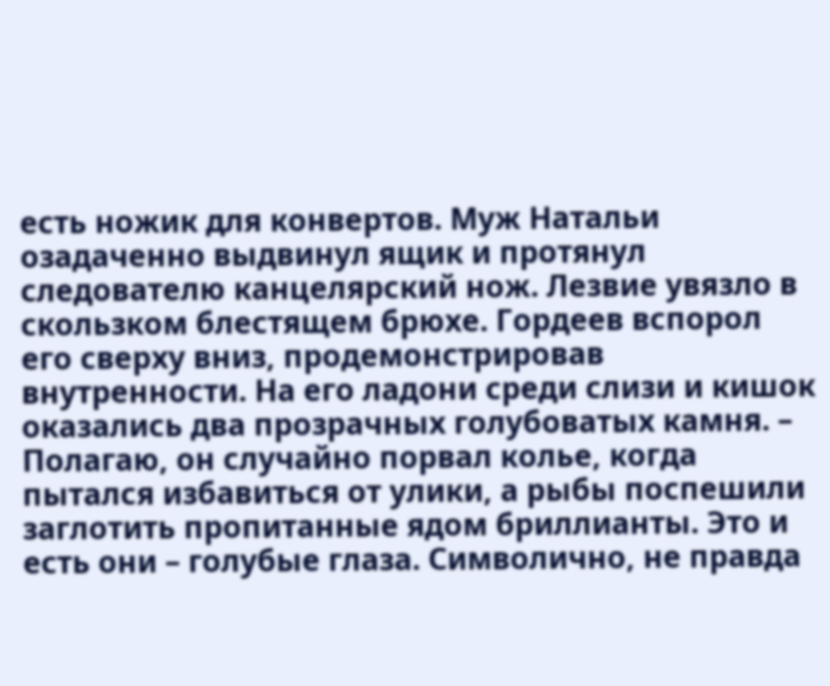есть ножик для конвертов. Муж Натальи озадаченно выдвинул ящик и протянул следователю канцелярский нож. Лезвие увязло в скользком блестящем брюхе. Гордеев вспорол его сверху вниз, продемонстрировав внутренности. На его ладони среди слизи и кишок оказались два прозрачных голубоватых камня. – Полагаю, он случайно порвал колье, когда пытался избавиться от улики, а рыбы поспешили заглотить пропитанные ядом бриллианты. Это и есть они – голубые глаза. Символично, не правда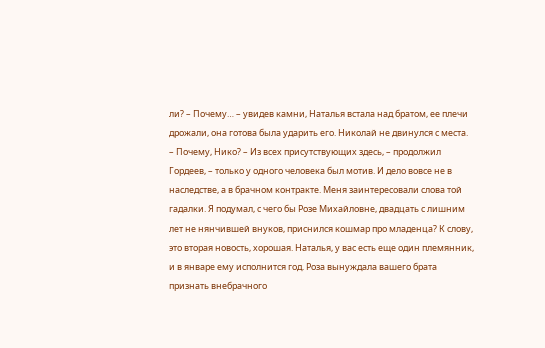ли? – Почему… – увидев камни, Наталья встала над братом, ее плечи дрожали, она готова была ударить его. Николай не двинулся с места. – Почему, Нико? – Из всех присутствующих здесь, – продолжил Гордеев, – только у одного человека был мотив. И дело вовсе не в наследстве, а в брачном контракте. Меня заинтересовали слова той гадалки. Я подумал, с чего бы Розе Михайловне, двадцать с лишним лет не нянчившей внуков, приснился кошмар про младенца? К слову, это вторая новость, хорошая. Наталья, у вас есть еще один племянник, и в январе ему исполнится год. Роза вынуждала вашего брата признать внебрачного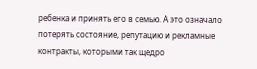ребенка и принять его в семью. А это означало потерять состояние, репутацию и рекламные контракты, которыми так щедро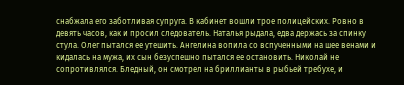снабжала его заботливая супруга. В кабинет вошли трое полицейских. Ровно в девять часов, как и просил следователь. Наталья рыдала, едва держась за спинку стула. Олег пытался ее утешить. Ангелина вопила со вспученными на шее венами и кидалась на мужа, их сын безуспешно пытался ее остановить. Николай не сопротивлялся. Бледный, он смотрел на бриллианты в рыбьей требухе, и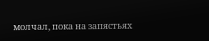молчал, пока на запястьях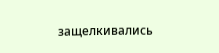защелкивались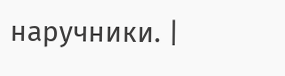наручники. |